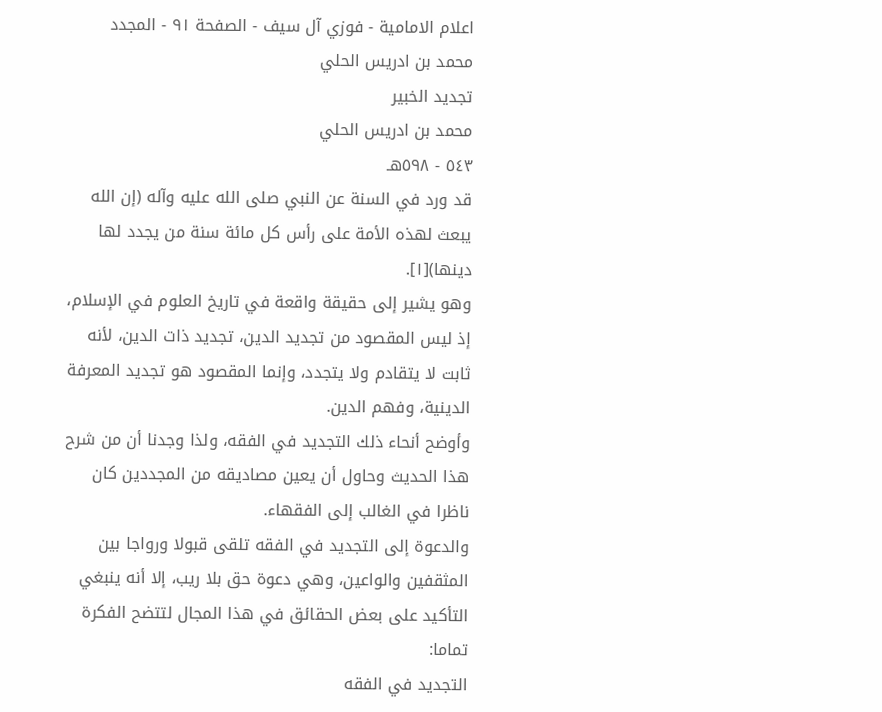اعلام الامامیة - فوزي آل سيف - الصفحة ٩١ - المجدد محمد بن ادريس الحلي
تجديد الخبير
محمد بن ادريس الحلي
٥٤٣ - ٥٩٨هـ
قد ورد في السنة عن النبي صلى الله عليه وآله (إن الله يبعث لهذه الأمة على رأس كل مائة سنة من يجدد لها دينها)[١].
وهو يشير إلى حقيقة واقعة في تاريخ العلوم في الإسلام، إذ ليس المقصود من تجديد الدين، تجديد ذات الدين، لأنه ثابت لا يتقادم ولا يتجدد، وإنما المقصود هو تجديد المعرفة الدينية، وفهم الدين.
وأوضح أنحاء ذلك التجديد في الفقه، ولذا وجدنا أن من شرح هذا الحديث وحاول أن يعين مصاديقه من المجددين كان ناظرا في الغالب إلى الفقهاء.
والدعوة إلى التجديد في الفقه تلقى قبولا ورواجا بين المثقفين والواعين، وهي دعوة حق بلا ريب، إلا أنه ينبغي التأكيد على بعض الحقائق في هذا المجال لتتضح الفكرة تماما:
التجديد في الفقه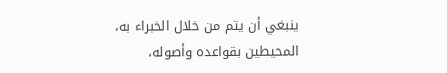ينبغي أن يتم من خلال الخبراء به، المحيطين بقواعده وأصوله،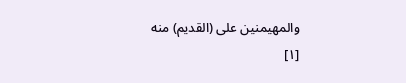والمهيمنين على (القديم) منه
[١]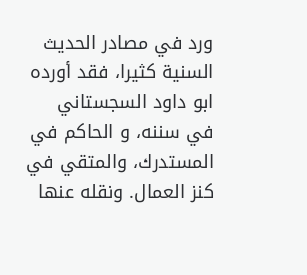ورد في مصادر الحديث السنية كثيرا، فقد أورده ابو داود السجستاني في سننه، و الحاكم في المستدرك، والمتقي في كنز العمال. ونقله عنها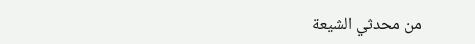من محدثي الشيعة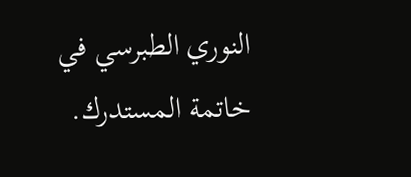النوري الطبرسي في خاتمة المستدرك.